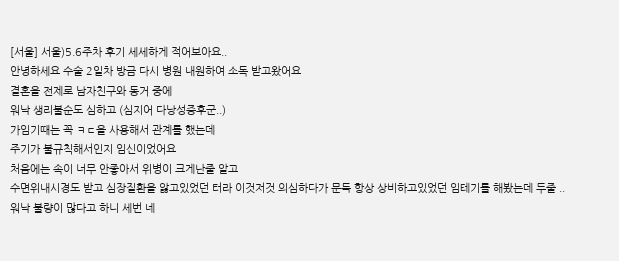[서울] 서울)5.6주차 후기 세세하게 적어보아요..
안녕하세요 수술 2일차 방금 다시 병원 내원하여 소독 받고왔어요
결혼을 전제로 남자친구와 동거 중에
워낙 생리불순도 심하고 (심지어 다낭성증후군..)
가임기때는 꼭 ㅋㄷ을 사용해서 관계를 했는데
주기가 불규칙해서인지 임신이었어요
처음에는 속이 너무 안좋아서 위병이 크게난줄 알고
수면위내시경도 받고 심장질환을 앓고있었던 터라 이것저것 의심하다가 문득 항상 상비하고있었던 임테기를 해봤는데 두줄 ..
워낙 불량이 많다고 하니 세번 네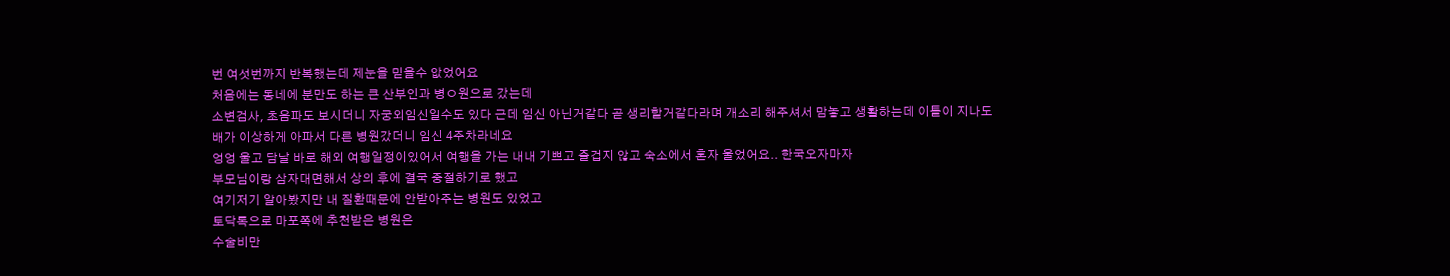번 여섯번까지 반복했는데 제눈을 믿을수 앖었어요
처음에는 동네에 분만도 하는 큰 산부인과 병ㅇ원으로 갔는데
소변검사, 초음파도 보시더니 자궁외임신일수도 있다 근데 임신 아닌거같다 곧 생리할거같다라며 개소리 해주셔서 맘놓고 생활하는데 이틀이 지나도
배가 이상하게 아파서 다른 병원갔더니 임신 4주차라네요
엉엉 울고 담날 바로 해외 여행일정이있어서 여행을 가는 내내 기쁘고 즐겁지 않고 숙소에서 혼자 울었어요.. 한국오자마자
부모님이랑 삼자대면해서 상의 후에 결국 중절하기로 했고
여기저기 알아봤지만 내 질환때문에 안받아주는 병원도 있었고
토닥톡으로 마포쪽에 추천받은 병원은
수술비만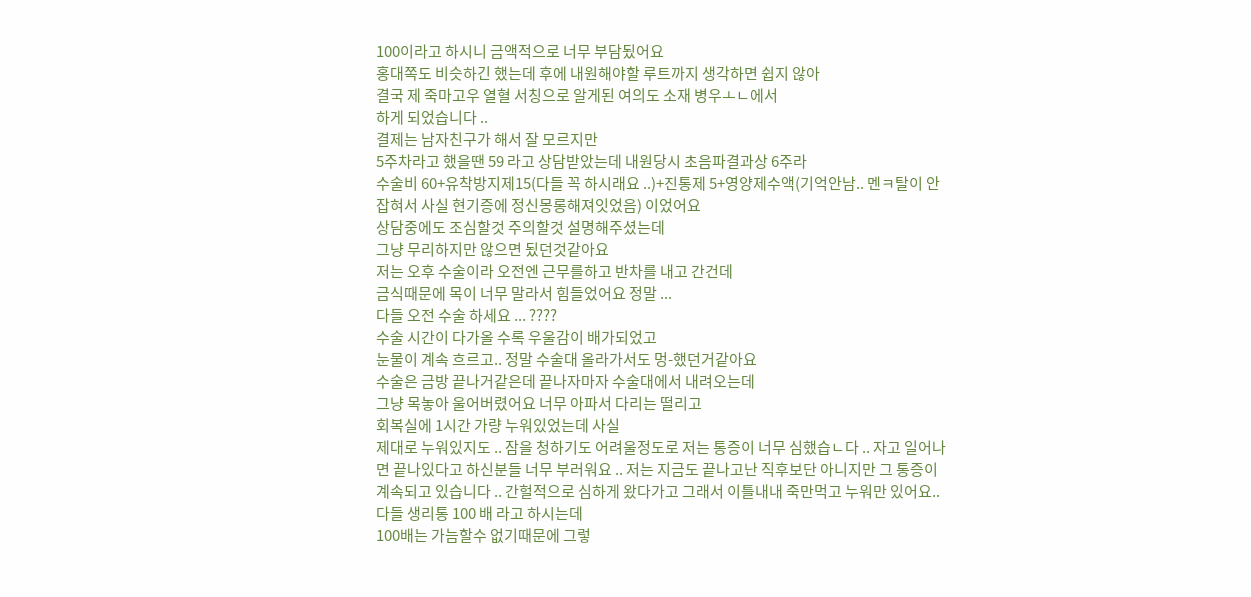100이라고 하시니 금액적으로 너무 부담됬어요
홍대쪽도 비슷하긴 했는데 후에 내원해야할 루트까지 생각하면 쉽지 않아
결국 제 죽마고우 열혈 서칭으로 알게된 여의도 소재 병우ㅗㄴ에서
하게 되었습니다 ..
결제는 남자친구가 해서 잘 모르지만
5주차라고 했을땐 59 라고 상담받았는데 내원당시 초음파결과상 6주라
수술비 60+유착방지제15(다들 꼭 하시래요 ..)+진통제 5+영양제수액(기억안남.. 멘ㅋ탈이 안잡혀서 사실 현기증에 정신몽롱해져잇었음) 이었어요
상담중에도 조심할것 주의할것 설명해주셨는데
그냥 무리하지만 않으면 됬던것같아요
저는 오후 수술이라 오전엔 근무를하고 반차를 내고 간건데
금식때문에 목이 너무 말라서 힘들었어요 정말 ...
다들 오전 수술 하세요 ... ????
수술 시간이 다가올 수록 우울감이 배가되었고
눈물이 계속 흐르고.. 정말 수술대 올라가서도 멍-했던거같아요
수술은 금방 끝나거같은데 끝나자마자 수술대에서 내려오는데
그냥 목놓아 울어버렸어요 너무 아파서 다리는 떨리고
회복실에 1시간 가량 누워있었는데 사실
제대로 누워있지도 .. 잠을 청하기도 어려울정도로 저는 통증이 너무 심했습ㄴ다 .. 자고 일어나면 끝나있다고 하신분들 너무 부러워요 .. 저는 지금도 끝나고난 직후보단 아니지만 그 통증이 계속되고 있습니다 .. 간헐적으로 심하게 왔다가고 그래서 이틀내내 죽만먹고 누워만 있어요..
다들 생리통 100 배 라고 하시는데
100배는 가늠할수 없기때문에 그렇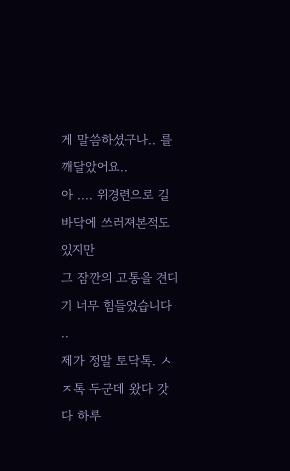게 말씀하셨구나.. 를 깨달았어요..
아 .... 위경련으로 길바닥에 쓰러져본적도 있지만
그 잠깐의 고통을 견디기 너무 힘들었습니다 ..
제가 정말 토닥톡. ㅅㅈ톡 두군데 왔다 갓다 하루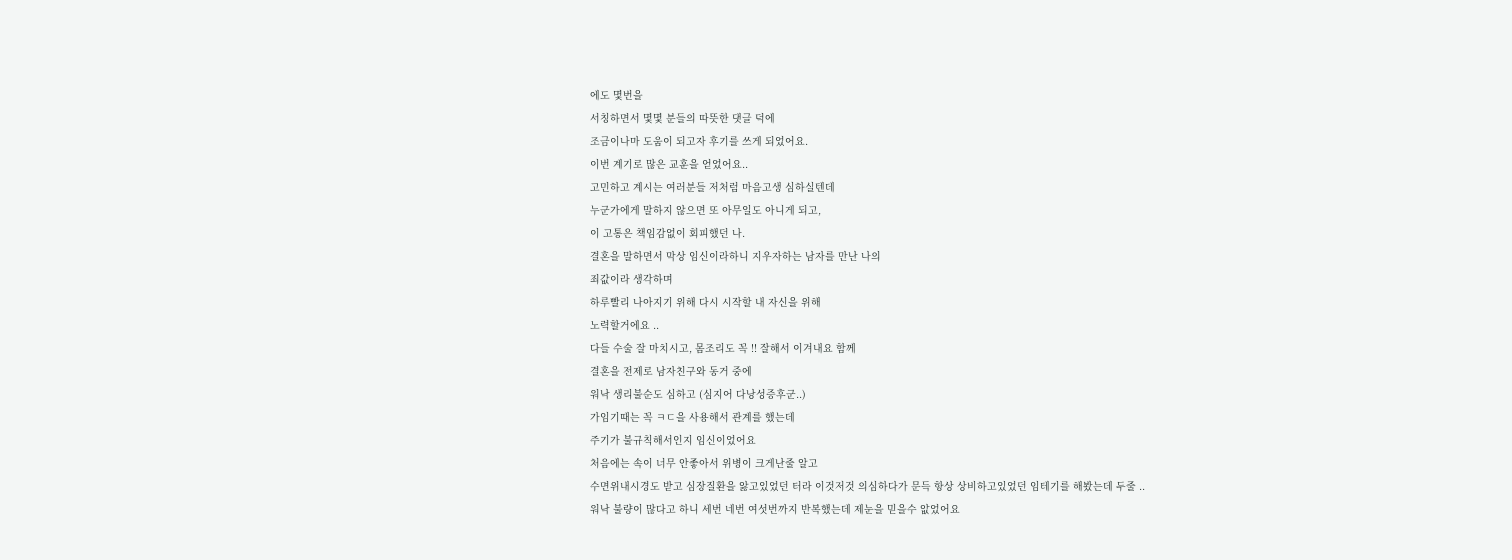에도 몇번을
서칭하면서 몇몇 분들의 따뜻한 댓글 덕에
조금이나마 도움이 되고자 후기를 쓰게 되었어요.
이번 계기로 많은 교훈을 얻었어요..
고민하고 계시는 여러분들 저처럼 마음고생 심하실텐데
누군가에게 말하지 않으면 또 아무일도 아니게 되고,
이 고통은 책임감없이 회피했던 나.
결혼을 말하면서 막상 임신이라하니 지우자하는 남자를 만난 나의
죄값이라 생각하며
하루빨리 나아지기 위해 다시 시작할 내 자신을 위해
노력할거에요 ..
다들 수술 잘 마치시고, 몸조리도 꼭 !! 잘해서 이겨내요 함께
결혼을 전제로 남자친구와 동거 중에
워낙 생리불순도 심하고 (심지어 다낭성증후군..)
가임기때는 꼭 ㅋㄷ을 사용해서 관계를 했는데
주기가 불규칙해서인지 임신이었어요
처음에는 속이 너무 안좋아서 위병이 크게난줄 알고
수면위내시경도 받고 심장질환을 앓고있었던 터라 이것저것 의심하다가 문득 항상 상비하고있었던 임테기를 해봤는데 두줄 ..
워낙 불량이 많다고 하니 세번 네번 여섯번까지 반복했는데 제눈을 믿을수 앖었어요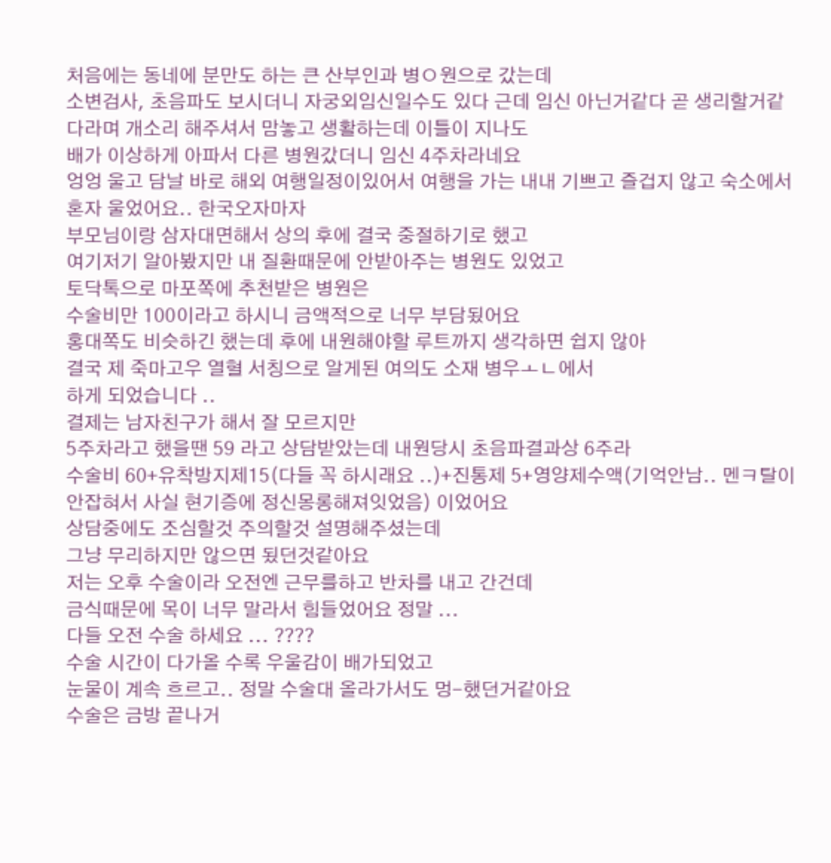처음에는 동네에 분만도 하는 큰 산부인과 병ㅇ원으로 갔는데
소변검사, 초음파도 보시더니 자궁외임신일수도 있다 근데 임신 아닌거같다 곧 생리할거같다라며 개소리 해주셔서 맘놓고 생활하는데 이틀이 지나도
배가 이상하게 아파서 다른 병원갔더니 임신 4주차라네요
엉엉 울고 담날 바로 해외 여행일정이있어서 여행을 가는 내내 기쁘고 즐겁지 않고 숙소에서 혼자 울었어요.. 한국오자마자
부모님이랑 삼자대면해서 상의 후에 결국 중절하기로 했고
여기저기 알아봤지만 내 질환때문에 안받아주는 병원도 있었고
토닥톡으로 마포쪽에 추천받은 병원은
수술비만 100이라고 하시니 금액적으로 너무 부담됬어요
홍대쪽도 비슷하긴 했는데 후에 내원해야할 루트까지 생각하면 쉽지 않아
결국 제 죽마고우 열혈 서칭으로 알게된 여의도 소재 병우ㅗㄴ에서
하게 되었습니다 ..
결제는 남자친구가 해서 잘 모르지만
5주차라고 했을땐 59 라고 상담받았는데 내원당시 초음파결과상 6주라
수술비 60+유착방지제15(다들 꼭 하시래요 ..)+진통제 5+영양제수액(기억안남.. 멘ㅋ탈이 안잡혀서 사실 현기증에 정신몽롱해져잇었음) 이었어요
상담중에도 조심할것 주의할것 설명해주셨는데
그냥 무리하지만 않으면 됬던것같아요
저는 오후 수술이라 오전엔 근무를하고 반차를 내고 간건데
금식때문에 목이 너무 말라서 힘들었어요 정말 ...
다들 오전 수술 하세요 ... ????
수술 시간이 다가올 수록 우울감이 배가되었고
눈물이 계속 흐르고.. 정말 수술대 올라가서도 멍-했던거같아요
수술은 금방 끝나거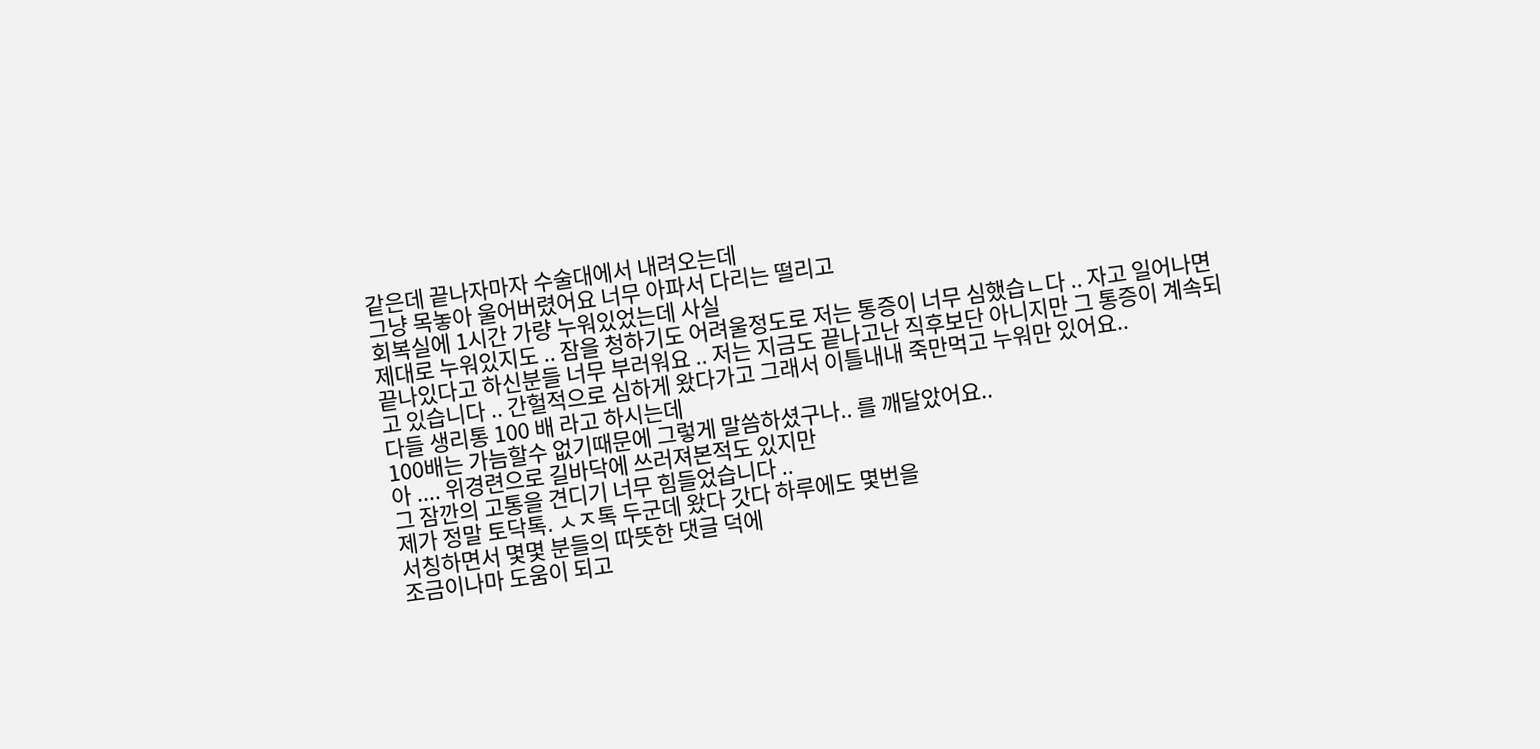같은데 끝나자마자 수술대에서 내려오는데
그냥 목놓아 울어버렸어요 너무 아파서 다리는 떨리고
회복실에 1시간 가량 누워있었는데 사실
제대로 누워있지도 .. 잠을 청하기도 어려울정도로 저는 통증이 너무 심했습ㄴ다 .. 자고 일어나면 끝나있다고 하신분들 너무 부러워요 .. 저는 지금도 끝나고난 직후보단 아니지만 그 통증이 계속되고 있습니다 .. 간헐적으로 심하게 왔다가고 그래서 이틀내내 죽만먹고 누워만 있어요..
다들 생리통 100 배 라고 하시는데
100배는 가늠할수 없기때문에 그렇게 말씀하셨구나.. 를 깨달았어요..
아 .... 위경련으로 길바닥에 쓰러져본적도 있지만
그 잠깐의 고통을 견디기 너무 힘들었습니다 ..
제가 정말 토닥톡. ㅅㅈ톡 두군데 왔다 갓다 하루에도 몇번을
서칭하면서 몇몇 분들의 따뜻한 댓글 덕에
조금이나마 도움이 되고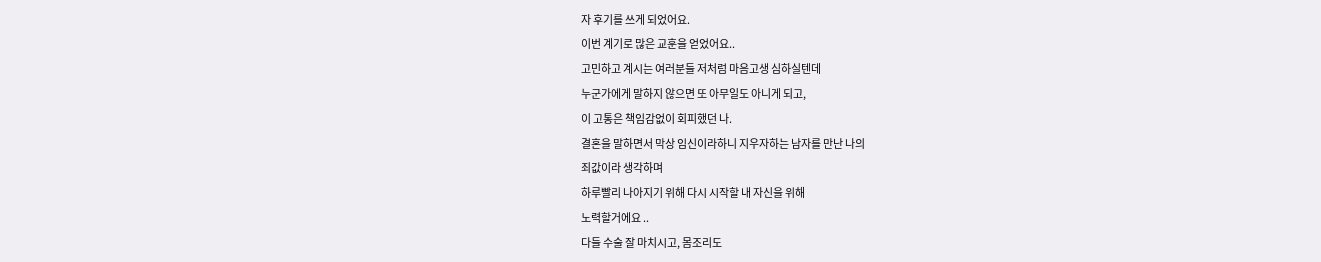자 후기를 쓰게 되었어요.
이번 계기로 많은 교훈을 얻었어요..
고민하고 계시는 여러분들 저처럼 마음고생 심하실텐데
누군가에게 말하지 않으면 또 아무일도 아니게 되고,
이 고통은 책임감없이 회피했던 나.
결혼을 말하면서 막상 임신이라하니 지우자하는 남자를 만난 나의
죄값이라 생각하며
하루빨리 나아지기 위해 다시 시작할 내 자신을 위해
노력할거에요 ..
다들 수술 잘 마치시고, 몸조리도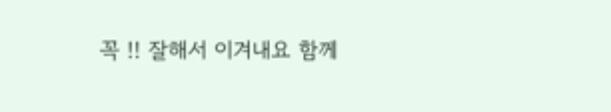꼭 !! 잘해서 이겨내요 함께